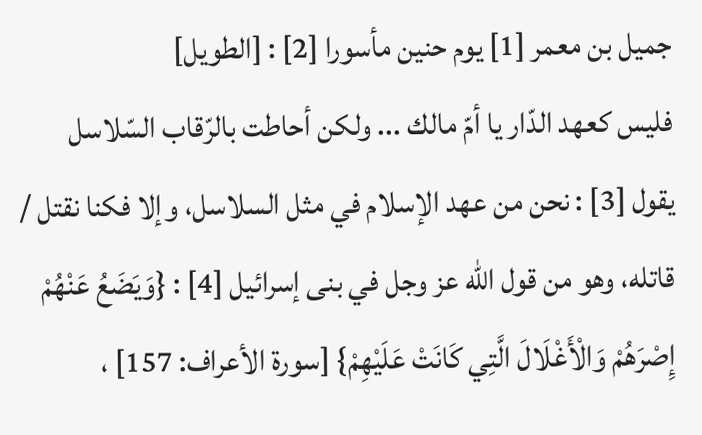جميل بن معمر [1] يوم حنين مأسورا [2] : [الطويل]
فليس كعهد الدّار يا أمّ مالك ... ولكن أحاطت بالرّقاب السّلاسل
يقول [3] : نحن من عهد الإسلام في مثل السلاسل، وإلا فكنا نقتل / قاتله، وهو من قول الله عز وجل في بنى إسرائيل [4] : {وَيَضَعُ عَنْهُمْ إِصْرَهُمْ وَالْأَغْلَالَ الَّتِي كَانَتْ عَلَيْهِمْ} [سورة الأعراف: 157] ،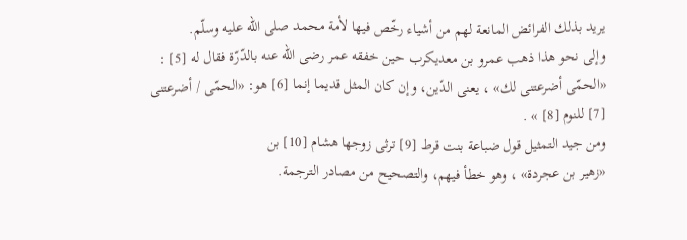يريد بذلك الفرائض المانعة لهم من أشياء رخّص فيها لأمة محمد صلى الله عليه وسلّم.
وإلى نحو هذا ذهب عمرو بن معديكرب حين خفقه عمر رضى الله عنه بالدّرّة فقال له [5] : «الحمّى أضرعتنى لك» ، يعنى الدّين، وإن كان المثل قديما إنما [6] هو: «الحمّى / أضرعتنى [7] للنوم [8] » .
ومن جيد التمثيل قول ضباعة بنت قرط [9] ترثى زوجها هشام [10] بن
«زهير بن عجردة» ، وهو خطأ فيهم، والتصحيح من مصادر الترجمة.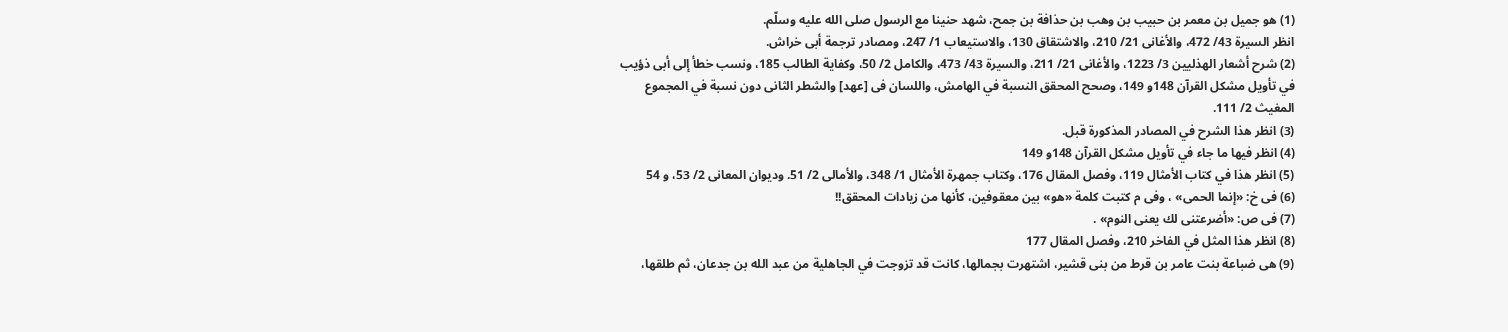(1) هو جميل بن معمر بن حبيب بن وهب بن حذافة بن جمح، شهد حنينا مع الرسول صلى الله عليه وسلّم.
انظر السيرة 43/ 472، والأغانى 21/ 210، والاشتقاق 130، والاستيعاب 1/ 247، ومصادر ترجمة أبى خراش.
(2) شرح أشعار الهذليين 3/ 1223، والأغانى 21/ 211، والسيرة 43/ 473، والكامل 2/ 50، وكفاية الطالب 185، ونسب خطأ إلى أبى ذؤيب في تأويل مشكل القرآن 148و 149، وصحح المحقق النسبة في الهامش، واللسان فى [عهد] والشطر الثانى دون نسبة في المجموع المغيث 2/ 111.
(3) انظر هذا الشرح في المصادر المذكورة قبل.
(4) انظر فيها ما جاء في تأويل مشكل القرآن 148و 149
(5) انظر هذا في كتاب الأمثال 119، وفصل المقال 176، وكتاب جمهرة الأمثال 1/ 348، والأمالى 2/ 51. وديوان المعانى 2/ 53، و 54
(6) فى خ: «إنما الحمى» ، وفى م كتبت كلمة «هو» بين معقوفين، كأنها من زيادات المحقق!!
(7) فى ص: «أضرعتنى لك يعنى النوم» .
(8) انظر هذا المثل في الفاخر 210، وفصل المقال 177
(9) هى ضباعة بنت عامر بن قرط من بنى قشير، اشتهرت بجمالها، كانت قد تزوجت في الجاهلية من عبد الله بن جدعان، ثم طلقها،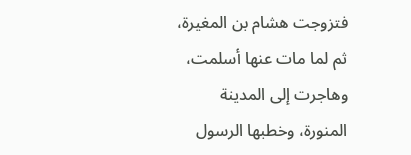فتزوجت هشام بن المغيرة، ثم لما مات عنها أسلمت، وهاجرت إلى المدينة المنورة، وخطبها الرسول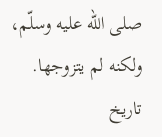صلى الله عليه وسلّم، ولكنه لم يتزوجها.
تاريخ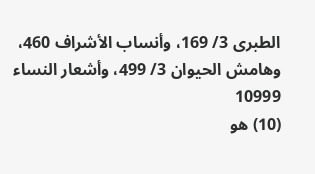الطبرى 3/ 169، وأنساب الأشراف 460، وهامش الحيوان 3/ 499، وأشعار النساء 10999
(10) هو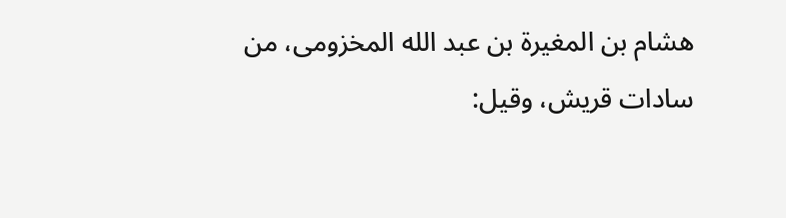هشام بن المغيرة بن عبد الله المخزومى، من سادات قريش، وقيل: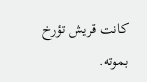كانت قريش تؤرخ بموته.